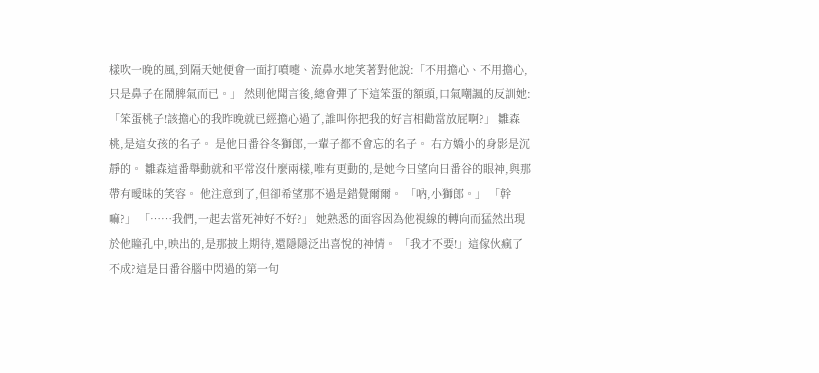樣吹一晚的風,到隔天她便會一面打噴嚏、流鼻水地笑著對他說:「不用擔心、不用擔心,只是鼻子在鬧脾氣而已。」 然則他聞言後,總會彈了下這笨蛋的額頭,口氣嘲諷的反訓她:「笨蛋桃子!該擔心的我昨晚就已經擔心過了,誰叫你把我的好言相勸當放屁啊?」 雛森桃,是這女孩的名子。 是他日番谷冬獅郎,一輩子都不會忘的名子。 右方嬌小的身影是沉靜的。 雛森這番舉動就和平常沒什麼兩樣,唯有更動的,是她今日望向日番谷的眼神,與那帶有曖昧的笑容。 他注意到了,但卻希望那不過是錯覺爾爾。 「吶,小獅郎。」 「幹嘛?」 「……我們,一起去當死神好不好?」 她熟悉的面容因為他視線的轉向而猛然出現於他瞳孔中,映出的,是那披上期待,還隱隱泛出喜悅的神情。 「我才不要!」這傢伙瘋了不成?這是日番谷腦中閃過的第一句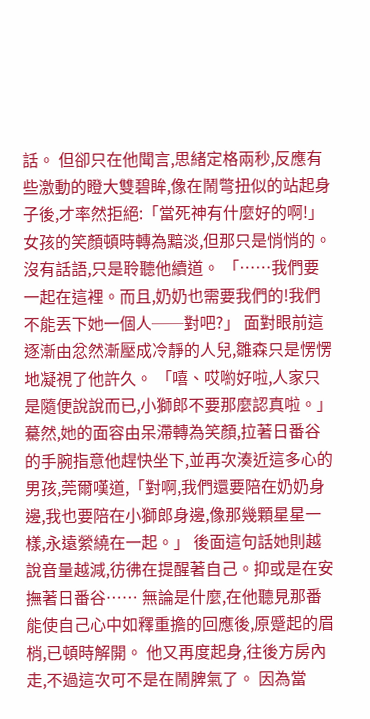話。 但卻只在他聞言,思緒定格兩秒,反應有些激動的瞪大雙碧眸,像在鬧彆扭似的站起身子後,才率然拒絕:「當死神有什麼好的啊!」 女孩的笑顏頓時轉為黯淡,但那只是悄悄的。 沒有話語,只是聆聽他續道。 「……我們要一起在這裡。而且,奶奶也需要我們的!我們不能丟下她一個人──對吧?」 面對眼前這逐漸由忿然漸壓成冷靜的人兒,雛森只是愣愣地凝視了他許久。 「嘻、哎喲好啦,人家只是隨便說說而已,小獅郎不要那麼認真啦。」驀然,她的面容由呆滯轉為笑顏,拉著日番谷的手腕指意他趕快坐下,並再次湊近這多心的男孩,莞爾嘆道,「對啊,我們還要陪在奶奶身邊,我也要陪在小獅郎身邊,像那幾顆星星一樣,永遠縈繞在一起。」 後面這句話她則越說音量越減,彷彿在提醒著自己。抑或是在安撫著日番谷…… 無論是什麼,在他聽見那番能使自己心中如釋重擔的回應後,原蹙起的眉梢,已頓時解開。 他又再度起身,往後方房內走,不過這次可不是在鬧脾氣了。 因為當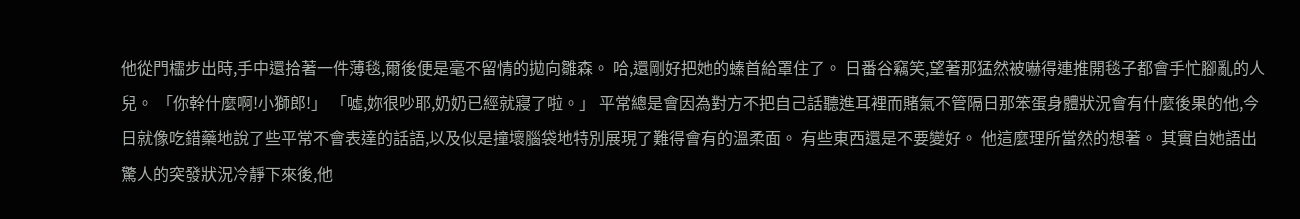他從門櫺步出時,手中還拾著一件薄毯,爾後便是毫不留情的拋向雛森。 哈,還剛好把她的螓首給罩住了。 日番谷竊笑,望著那猛然被嚇得連推開毯子都會手忙腳亂的人兒。 「你幹什麼啊!小獅郎!」 「噓,妳很吵耶,奶奶已經就寢了啦。」 平常總是會因為對方不把自己話聽進耳裡而賭氣不管隔日那笨蛋身體狀況會有什麼後果的他,今日就像吃錯藥地說了些平常不會表達的話語,以及似是撞壞腦袋地特別展現了難得會有的溫柔面。 有些東西還是不要變好。 他這麼理所當然的想著。 其實自她語出驚人的突發狀況冷靜下來後,他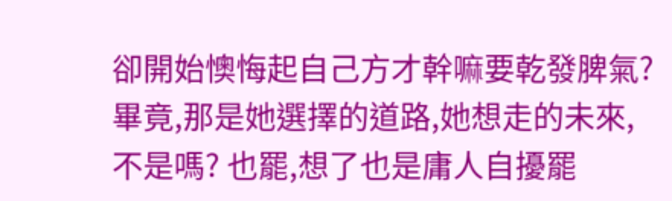卻開始懊悔起自己方才幹嘛要乾發脾氣? 畢竟,那是她選擇的道路,她想走的未來,不是嗎? 也罷,想了也是庸人自擾罷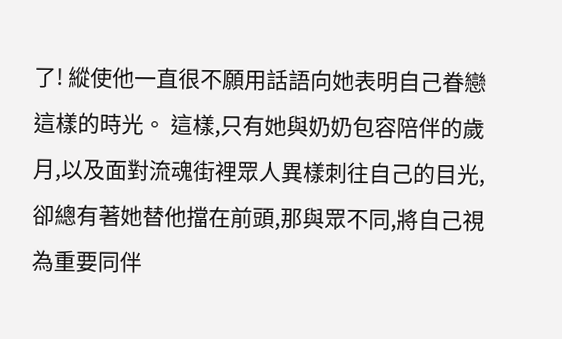了! 縱使他一直很不願用話語向她表明自己眷戀這樣的時光。 這樣,只有她與奶奶包容陪伴的歲月,以及面對流魂街裡眾人異樣刺往自己的目光,卻總有著她替他擋在前頭,那與眾不同,將自己視為重要同伴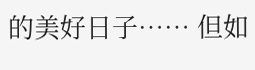的美好日子…… 但如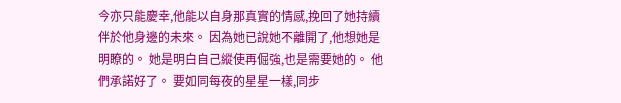今亦只能慶幸,他能以自身那真實的情感,挽回了她持續伴於他身邊的未來。 因為她已說她不離開了,他想她是明瞭的。 她是明白自己縱使再倔強,也是需要她的。 他們承諾好了。 要如同每夜的星星一樣,同步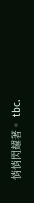悄悄閃耀著。 tbc.